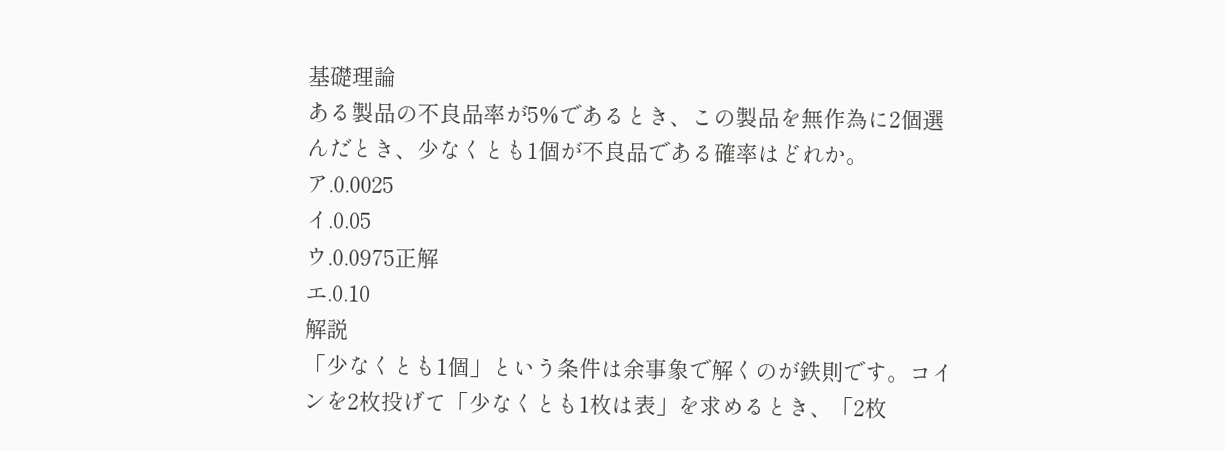基礎理論
ある製品の不良品率が5%であるとき、この製品を無作為に2個選んだとき、少なくとも1個が不良品である確率はどれか。
ア.0.0025
イ.0.05
ウ.0.0975正解
エ.0.10
解説
「少なくとも1個」という条件は余事象で解くのが鉄則です。コインを2枚投げて「少なくとも1枚は表」を求めるとき、「2枚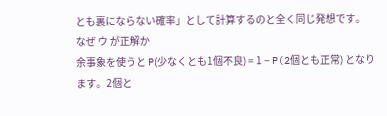とも裏にならない確率」として計算するのと全く同じ発想です。
なぜ ウ が正解か
余事象を使うと P(少なくとも1個不良) = 1 − P(2個とも正常) となります。2個と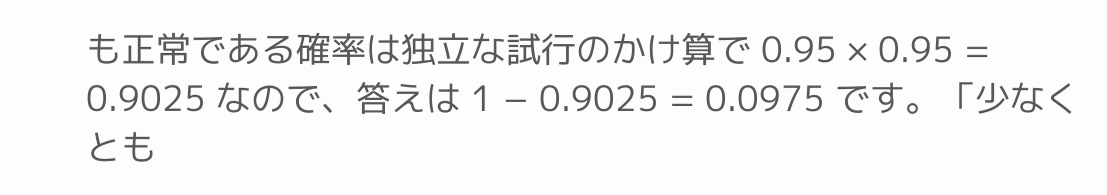も正常である確率は独立な試行のかけ算で 0.95 × 0.95 = 0.9025 なので、答えは 1 − 0.9025 = 0.0975 です。「少なくとも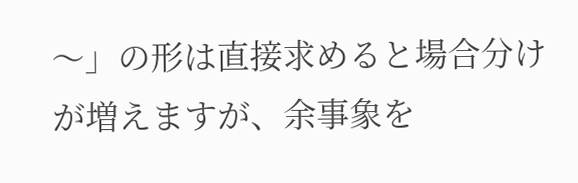〜」の形は直接求めると場合分けが増えますが、余事象を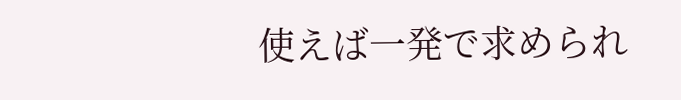使えば一発で求められ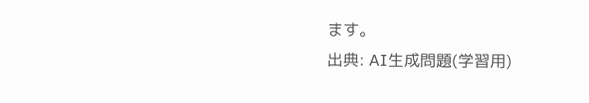ます。
出典: AI生成問題(学習用)